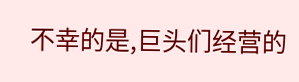不幸的是,巨头们经营的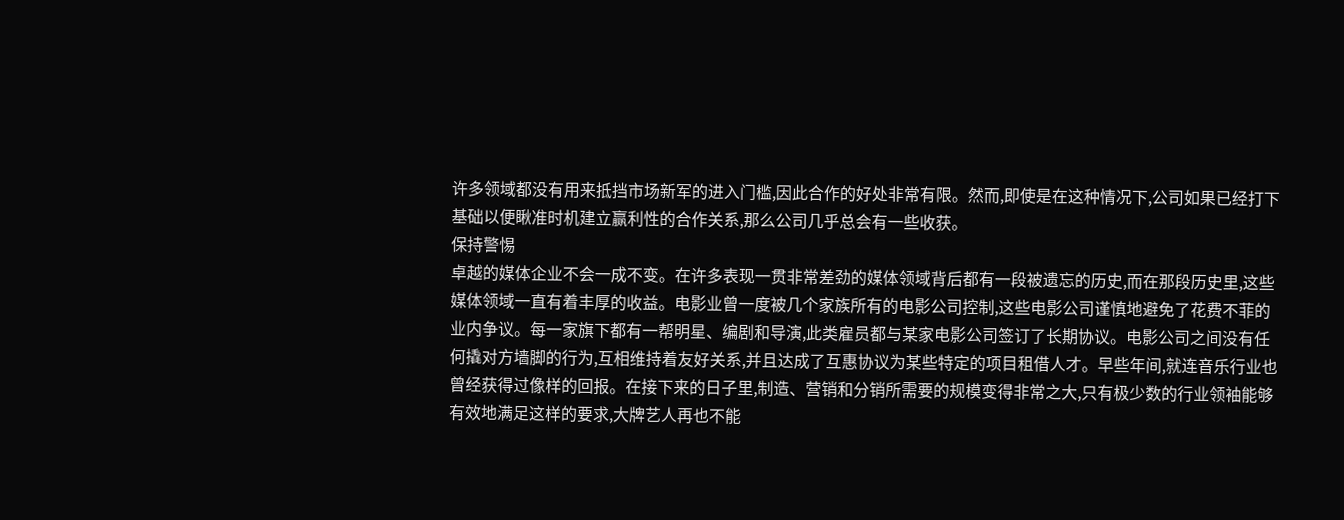许多领域都没有用来抵挡市场新军的进入门槛,因此合作的好处非常有限。然而,即使是在这种情况下,公司如果已经打下基础以便瞅准时机建立赢利性的合作关系,那么公司几乎总会有一些收获。
保持警惕
卓越的媒体企业不会一成不变。在许多表现一贯非常差劲的媒体领域背后都有一段被遗忘的历史,而在那段历史里,这些媒体领域一直有着丰厚的收益。电影业曾一度被几个家族所有的电影公司控制,这些电影公司谨慎地避免了花费不菲的业内争议。每一家旗下都有一帮明星、编剧和导演,此类雇员都与某家电影公司签订了长期协议。电影公司之间没有任何撬对方墙脚的行为,互相维持着友好关系,并且达成了互惠协议为某些特定的项目租借人才。早些年间,就连音乐行业也曾经获得过像样的回报。在接下来的日子里,制造、营销和分销所需要的规模变得非常之大,只有极少数的行业领袖能够有效地满足这样的要求,大牌艺人再也不能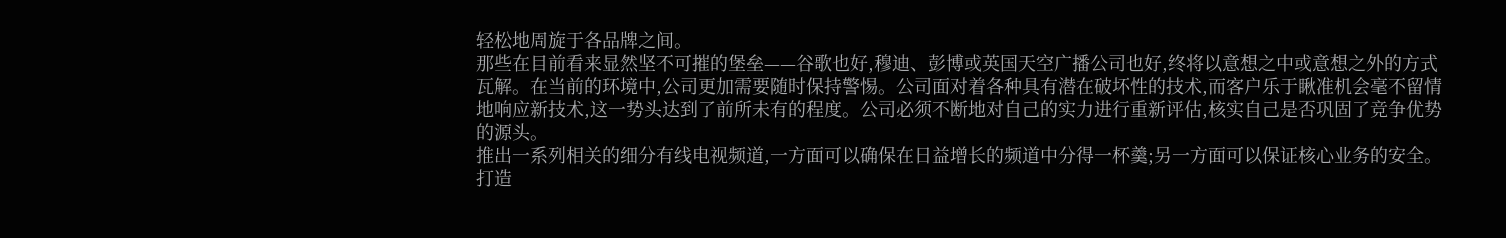轻松地周旋于各品牌之间。
那些在目前看来显然坚不可摧的堡垒——谷歌也好,穆迪、彭博或英国天空广播公司也好,终将以意想之中或意想之外的方式瓦解。在当前的环境中,公司更加需要随时保持警惕。公司面对着各种具有潜在破坏性的技术,而客户乐于瞅准机会毫不留情地响应新技术,这一势头达到了前所未有的程度。公司必须不断地对自己的实力进行重新评估,核实自己是否巩固了竞争优势的源头。
推出一系列相关的细分有线电视频道,一方面可以确保在日益增长的频道中分得一杯羹;另一方面可以保证核心业务的安全。打造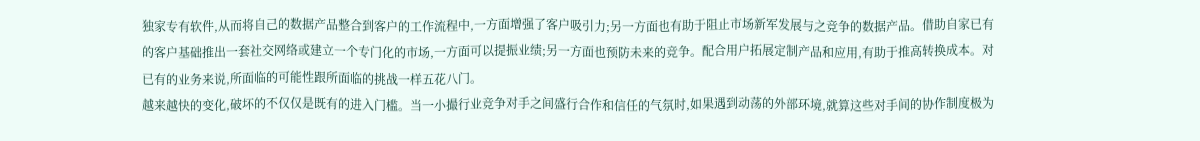独家专有软件,从而将自己的数据产品整合到客户的工作流程中,一方面增强了客户吸引力;另一方面也有助于阻止市场新军发展与之竞争的数据产品。借助自家已有的客户基础推出一套社交网络或建立一个专门化的市场,一方面可以提振业绩;另一方面也预防未来的竞争。配合用户拓展定制产品和应用,有助于推高转换成本。对已有的业务来说,所面临的可能性跟所面临的挑战一样五花八门。
越来越快的变化,破坏的不仅仅是既有的进入门槛。当一小撮行业竞争对手之间盛行合作和信任的气氛时,如果遇到动荡的外部环境,就算这些对手间的协作制度极为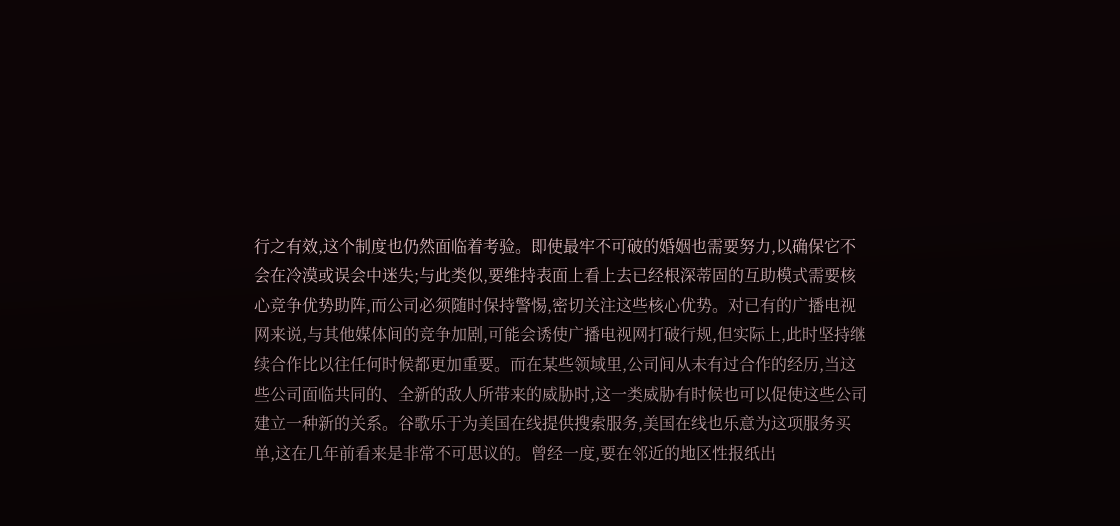行之有效,这个制度也仍然面临着考验。即使最牢不可破的婚姻也需要努力,以确保它不会在冷漠或误会中迷失;与此类似,要维持表面上看上去已经根深蒂固的互助模式需要核心竞争优势助阵,而公司必须随时保持警惕,密切关注这些核心优势。对已有的广播电视网来说,与其他媒体间的竞争加剧,可能会诱使广播电视网打破行规,但实际上,此时坚持继续合作比以往任何时候都更加重要。而在某些领域里,公司间从未有过合作的经历,当这些公司面临共同的、全新的敌人所带来的威胁时,这一类威胁有时候也可以促使这些公司建立一种新的关系。谷歌乐于为美国在线提供搜索服务,美国在线也乐意为这项服务买单,这在几年前看来是非常不可思议的。曾经一度,要在邻近的地区性报纸出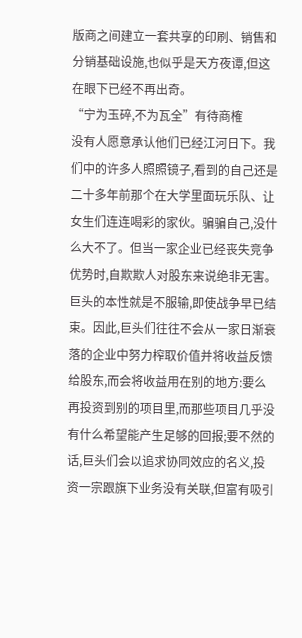版商之间建立一套共享的印刷、销售和分销基础设施,也似乎是天方夜谭,但这在眼下已经不再出奇。
“宁为玉碎,不为瓦全”有待商榷
没有人愿意承认他们已经江河日下。我们中的许多人照照镜子,看到的自己还是二十多年前那个在大学里面玩乐队、让女生们连连喝彩的家伙。骗骗自己,没什么大不了。但当一家企业已经丧失竞争优势时,自欺欺人对股东来说绝非无害。
巨头的本性就是不服输,即使战争早已结束。因此,巨头们往往不会从一家日渐衰落的企业中努力榨取价值并将收益反馈给股东,而会将收益用在别的地方:要么再投资到别的项目里,而那些项目几乎没有什么希望能产生足够的回报;要不然的话,巨头们会以追求协同效应的名义,投资一宗跟旗下业务没有关联,但富有吸引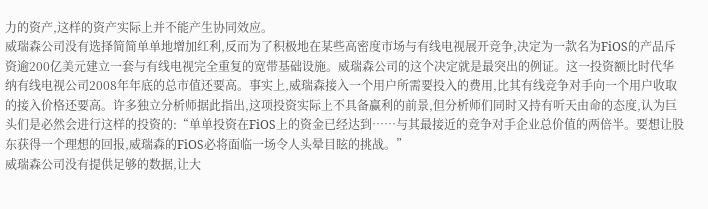力的资产,这样的资产实际上并不能产生协同效应。
威瑞森公司没有选择简简单单地增加红利,反而为了积极地在某些高密度市场与有线电视展开竞争,决定为一款名为FiOS的产品斥资逾200亿美元建立一套与有线电视完全重复的宽带基础设施。威瑞森公司的这个决定就是最突出的例证。这一投资额比时代华纳有线电视公司2008年年底的总市值还要高。事实上,威瑞森接入一个用户所需要投入的费用,比其有线竞争对手向一个用户收取的接入价格还要高。许多独立分析师据此指出,这项投资实际上不具备赢利的前景,但分析师们同时又持有听天由命的态度,认为巨头们是必然会进行这样的投资的:“单单投资在FiOS上的资金已经达到……与其最接近的竞争对手企业总价值的两倍半。要想让股东获得一个理想的回报,威瑞森的FiOS必将面临一场令人头晕目眩的挑战。”
威瑞森公司没有提供足够的数据,让大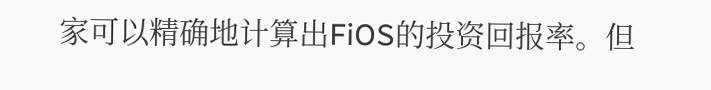家可以精确地计算出FiOS的投资回报率。但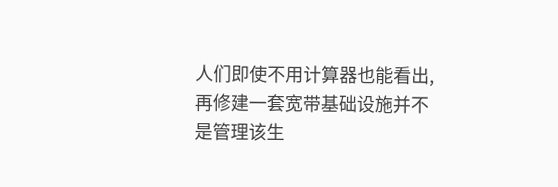人们即使不用计算器也能看出,再修建一套宽带基础设施并不是管理该生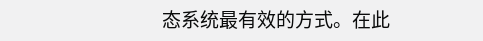态系统最有效的方式。在此